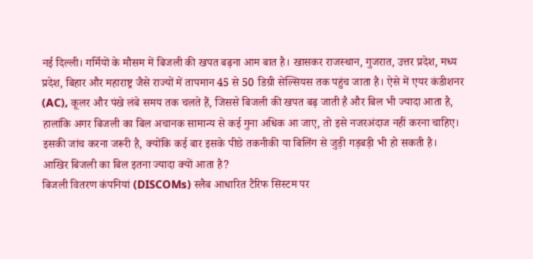नई दिल्ली। गर्मियों के मौसम में बिजली की खपत बढ़ना आम बात है। खासकर राजस्थान, गुजरात, उत्तर प्रदेश, मध्य प्रदेश, बिहार और महाराष्ट्र जैसे राज्यों में तापमान 45 से 50 डिग्री सेल्सियस तक पहुंच जाता है। ऐसे में एयर कंडीशनर (AC), कूलर और पंखे लंबे समय तक चलते हैं, जिससे बिजली की खपत बढ़ जाती है और बिल भी ज्यादा आता है, हालांकि अगर बिजली का बिल अचानक सामान्य से कई गुना अधिक आ जाए, तो इसे नजरअंदाज नहीं करना चाहिए। इसकी जांच करना जरूरी है, क्योंकि कई बार इसके पीछे तकनीकी या बिलिंग से जुड़ी गड़बड़ी भी हो सकती है।
आखिर बिजली का बिल इतना ज्यादा क्यों आता है?
बिजली वितरण कंपनियां (DISCOMs) स्लैब आधारित टैरिफ सिस्टम पर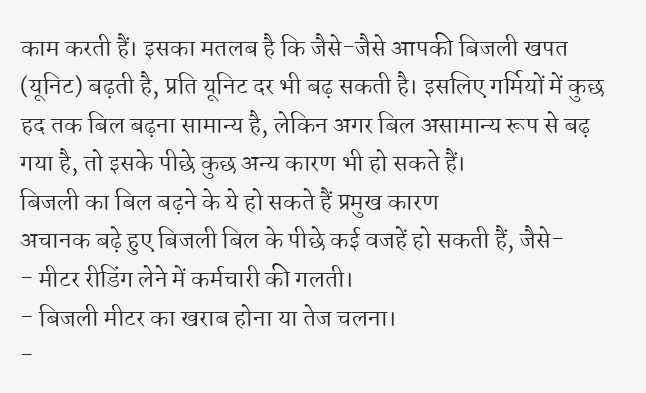काम करती हैं। इसका मतलब है कि जैसे-जैसे आपकी बिजली खपत (यूनिट) बढ़ती है, प्रति यूनिट दर भी बढ़ सकती है। इसलिए गर्मियों में कुछ हद तक बिल बढ़ना सामान्य है, लेकिन अगर बिल असामान्य रूप से बढ़ गया है, तो इसके पीछे कुछ अन्य कारण भी हो सकते हैं।
बिजली का बिल बढ़ने के ये हो सकते हैं प्रमुख कारण
अचानक बढ़े हुए बिजली बिल के पीछे कई वजहें हो सकती हैं, जैसे-
- मीटर रीडिंग लेने में कर्मचारी की गलती।
- बिजली मीटर का खराब होना या तेज चलना।
-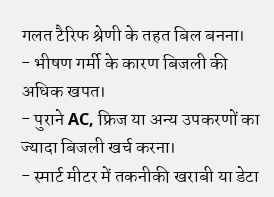गलत टैरिफ श्रेणी के तहत बिल बनना।
- भीषण गर्मी के कारण बिजली की अधिक खपत।
- पुराने AC, फ्रिज या अन्य उपकरणों का ज्यादा बिजली खर्च करना।
- स्मार्ट मीटर में तकनीकी खराबी या डेटा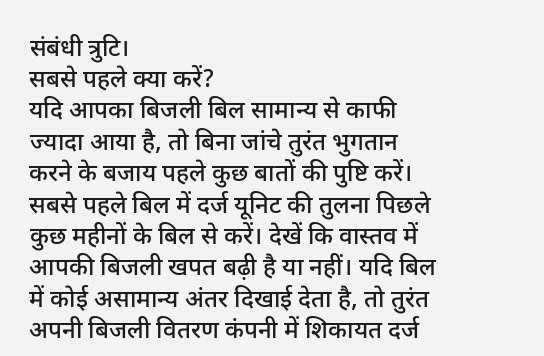संबंधी त्रुटि।
सबसे पहले क्या करें?
यदि आपका बिजली बिल सामान्य से काफी ज्यादा आया है, तो बिना जांचे तुरंत भुगतान करने के बजाय पहले कुछ बातों की पुष्टि करें। सबसे पहले बिल में दर्ज यूनिट की तुलना पिछले कुछ महीनों के बिल से करें। देखें कि वास्तव में आपकी बिजली खपत बढ़ी है या नहीं। यदि बिल में कोई असामान्य अंतर दिखाई देता है, तो तुरंत अपनी बिजली वितरण कंपनी में शिकायत दर्ज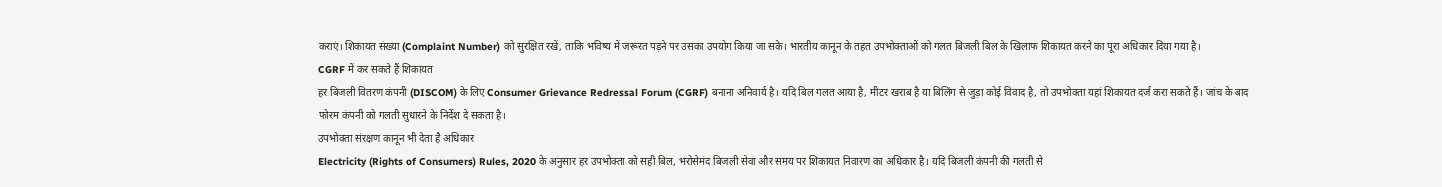कराएं। शिकायत संख्या (Complaint Number) को सुरक्षित रखें, ताकि भविष्य में जरूरत पड़ने पर उसका उपयोग किया जा सके। भारतीय कानून के तहत उपभोक्ताओं को गलत बिजली बिल के खिलाफ शिकायत करने का पूरा अधिकार दिया गया है।
CGRF में कर सकते हैं शिकायत
हर बिजली वितरण कंपनी (DISCOM) के लिए Consumer Grievance Redressal Forum (CGRF) बनाना अनिवार्य है। यदि बिल गलत आया है, मीटर खराब है या बिलिंग से जुड़ा कोई विवाद है, तो उपभोक्ता यहां शिकायत दर्ज करा सकते हैं। जांच के बाद फोरम कंपनी को गलती सुधारने के निर्देश दे सकता है।
उपभोक्ता संरक्षण कानून भी देता है अधिकार
Electricity (Rights of Consumers) Rules, 2020 के अनुसार हर उपभोक्ता को सही बिल, भरोसेमंद बिजली सेवा और समय पर शिकायत निवारण का अधिकार है। यदि बिजली कंपनी की गलती से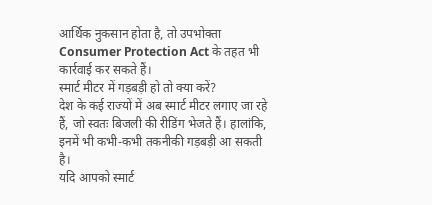आर्थिक नुकसान होता है, तो उपभोक्ता Consumer Protection Act के तहत भी कार्रवाई कर सकते हैं।
स्मार्ट मीटर में गड़बड़ी हो तो क्या करें?
देश के कई राज्यों में अब स्मार्ट मीटर लगाए जा रहे हैं, जो स्वतः बिजली की रीडिंग भेजते हैं। हालांकि, इनमें भी कभी-कभी तकनीकी गड़बड़ी आ सकती है।
यदि आपको स्मार्ट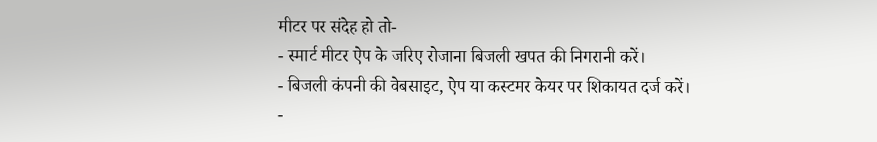मीटर पर संदेह हो तो-
- स्मार्ट मीटर ऐप के जरिए रोजाना बिजली खपत की निगरानी करें।
- बिजली कंपनी की वेबसाइट, ऐप या कस्टमर केयर पर शिकायत दर्ज करें।
-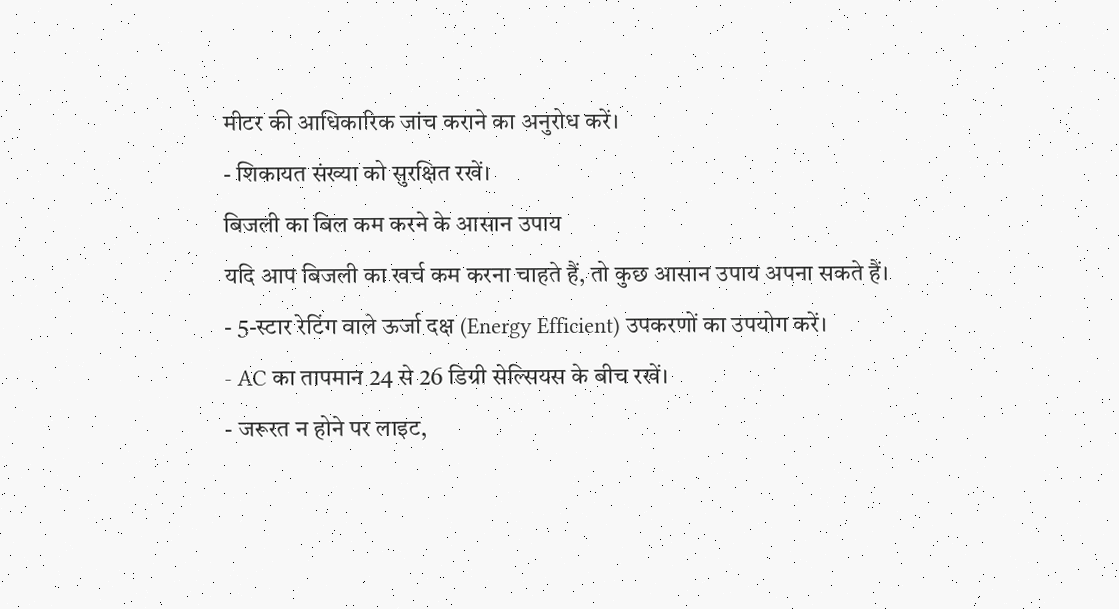मीटर की आधिकारिक जांच कराने का अनुरोध करें।
- शिकायत संख्या को सुरक्षित रखें।
बिजली का बिल कम करने के आसान उपाय
यदि आप बिजली का खर्च कम करना चाहते हैं, तो कुछ आसान उपाय अपना सकते हैं।
- 5-स्टार रेटिंग वाले ऊर्जा दक्ष (Energy Efficient) उपकरणों का उपयोग करें।
- AC का तापमान 24 से 26 डिग्री सेल्सियस के बीच रखें।
- जरूरत न होने पर लाइट,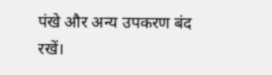पंखे और अन्य उपकरण बंद रखें।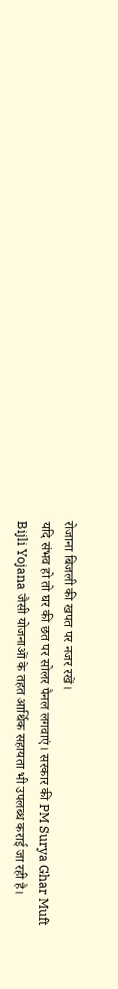रोजाना बिजली की खपत पर नजर रखें।
यदि संभव हो तो घर की छत पर सोलर पैनल लगवाएं। सरकार की PM Surya Ghar Muft Bijli Yojana जैसी योजनाओं के तहत आर्थिक सहायता भी उपलब्ध कराई जा रही है।